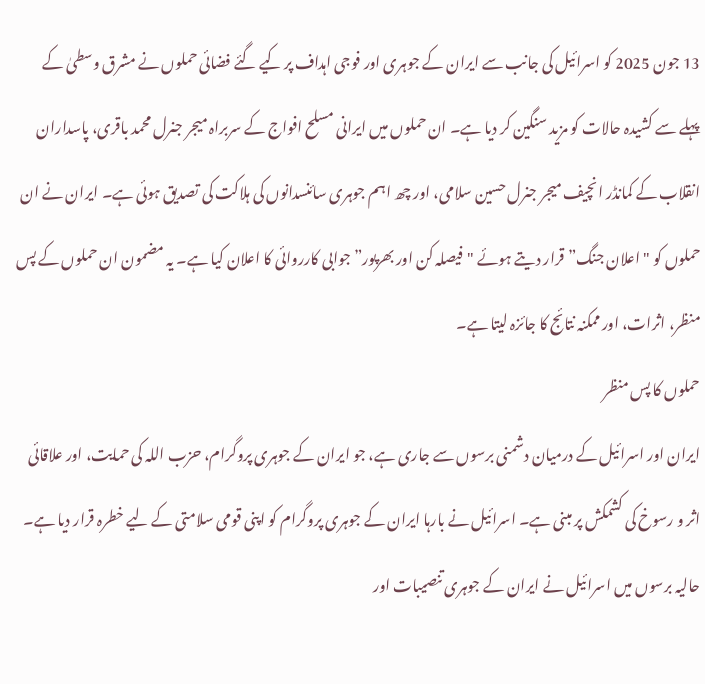13 جون 2025 کو اسرائیل کی جانب سے ایران کے جوہری اور فوجی اہداف پر کیے گئے فضائی حملوں نے مشرق وسطیٰ کے پہلے سے کشیدہ حالات کو مزید سنگین کر دیا ہے۔ ان حملوں میں ایرانی مسلح افواج کے سربراہ میجر جنرل محمد باقری، پاسداران انقلاب کے کمانڈر انچیف میجر جنرل حسین سلامی، اور چھ اہم جوہری سائنسدانوں کی ہلاکت کی تصدیق ہوئی ہے۔ ایران نے ان حملوں کو "اعلان جنگ” قرار دیتے ہوئے "فیصلہ کن اور بھرپور” جوابی کارروائی کا اعلان کیا ہے۔ یہ مضمون ان حملوں کے پس منظر، اثرات، اور ممکنہ نتائج کا جائزہ لیتا ہے۔
حملوں کا پس منظر
ایران اور اسرائیل کے درمیان دشمنی برسوں سے جاری ہے، جو ایران کے جوہری پروگرام، حزب اللہ کی حمایت، اور علاقائی اثر و رسوخ کی کشمکش پر مبنی ہے۔ اسرائیل نے بارہا ایران کے جوہری پروگرام کو اپنی قومی سلامتی کے لیے خطرہ قرار دیا ہے۔ حالیہ برسوں میں اسرائیل نے ایران کے جوہری تنصیبات اور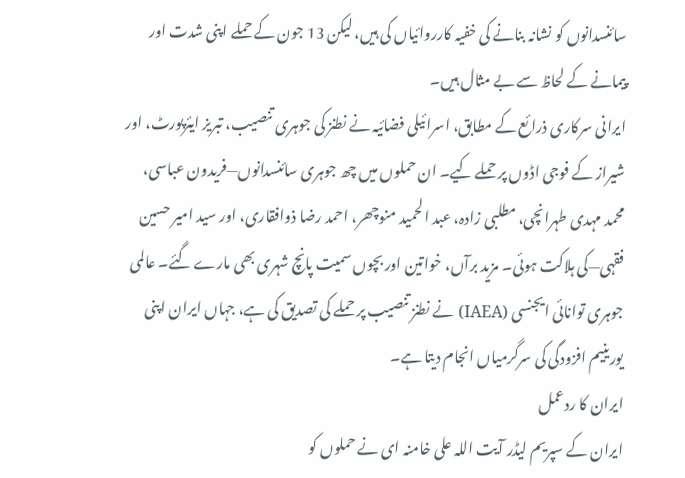سائنسدانوں کو نشانہ بنانے کی خفیہ کارروائیاں کی ہیں، لیکن 13 جون کے حملے اپنی شدت اور پیمانے کے لحاظ سے بے مثال ہیں۔
ایرانی سرکاری ذرائع کے مطابق، اسرائیلی فضائیہ نے نطنز کی جوہری تنصیب، تبریز ایئرپورٹ، اور شیراز کے فوجی اڈوں پر حملے کیے۔ ان حملوں میں چھ جوہری سائنسدانوں—فریدون عباسی، محمد مہدی طہرانچی، مطلبی زادہ، عبد الحمید منوچھر، احمد رضا ذوافقاری، اور سید امیر حسین فقہی—کی ہلاکت ہوئی۔ مزید برآں، خواتین اور بچوں سمیت پانچ شہری بھی مارے گئے۔ عالمی جوہری توانائی ایجنسی (IAEA) نے نطنز تنصیب پر حملے کی تصدیق کی ہے، جہاں ایران اپنی یورینیم افزودگی کی سرگرمیاں انجام دیتا ہے۔
ایران کا ردعمل
ایران کے سپریم لیڈر آیت اللہ علی خامنہ ای نے حملوں کو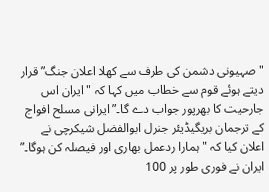"صہیونی دشمن کی طرف سے کھلا اعلان جنگ” قرار دیتے ہوئے قوم سے خطاب میں کہا کہ "ایران اس جارحیت کا بھرپور جواب دے گا۔” ایرانی مسلح افواج کے ترجمان بریگیڈیئر جنرل ابوالفضل شیکرچی نے اعلان کیا کہ "ہمارا ردعمل بھاری اور فیصلہ کن ہوگا۔” ایران نے فوری طور پر 100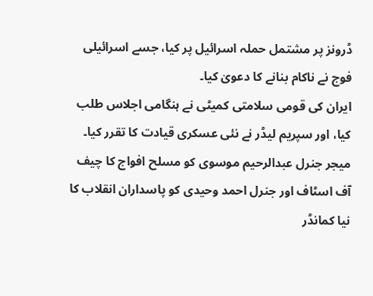ڈرونز پر مشتمل حملہ اسرائیل پر کیا، جسے اسرائیلی فوج نے ناکام بنانے کا دعویٰ کیا۔
ایران کی قومی سلامتی کمیٹی نے ہنگامی اجلاس طلب کیا، اور سپریم لیڈر نے نئی عسکری قیادت کا تقرر کیا۔ میجر جنرل عبدالرحیم موسوی کو مسلح افواج کا چیف آف اسٹاف اور جنرل احمد وحیدی کو پاسداران انقلاب کا نیا کمانڈر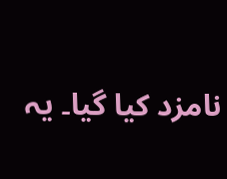نامزد کیا گیا۔ یہ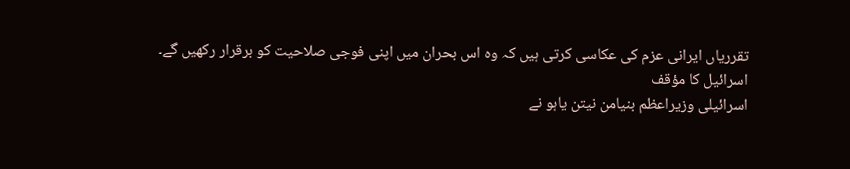تقرریاں ایرانی عزم کی عکاسی کرتی ہیں کہ وہ اس بحران میں اپنی فوجی صلاحیت کو برقرار رکھیں گے۔
اسرائیل کا مؤقف
اسرائیلی وزیراعظم بنیامن نیتن یاہو نے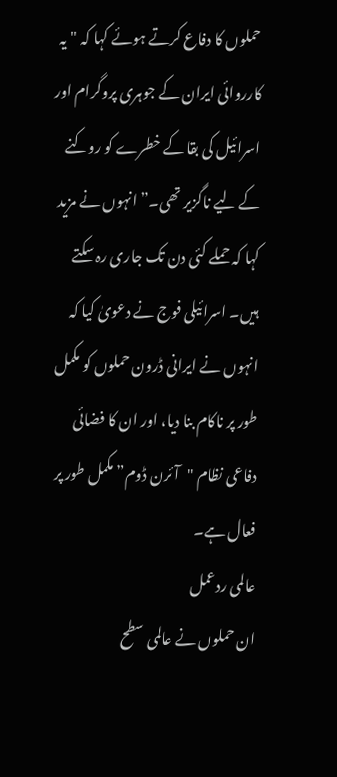حملوں کا دفاع کرتے ہوئے کہا کہ "یہ کارروائی ایران کے جوہری پروگرام اور اسرائیل کی بقا کے خطرے کو روکنے کے لیے ناگزیر تھی۔” انہوں نے مزید کہا کہ حملے کئی دن تک جاری رہ سکتے ہیں۔ اسرائیلی فوج نے دعویٰ کیا کہ انہوں نے ایرانی ڈرون حملوں کو مکمل طور پر ناکام بنا دیا، اور ان کا فضائی دفاعی نظام "آئرن ڈوم” مکمل طور پر فعال ہے۔
عالمی ردعمل
ان حملوں نے عالمی سطح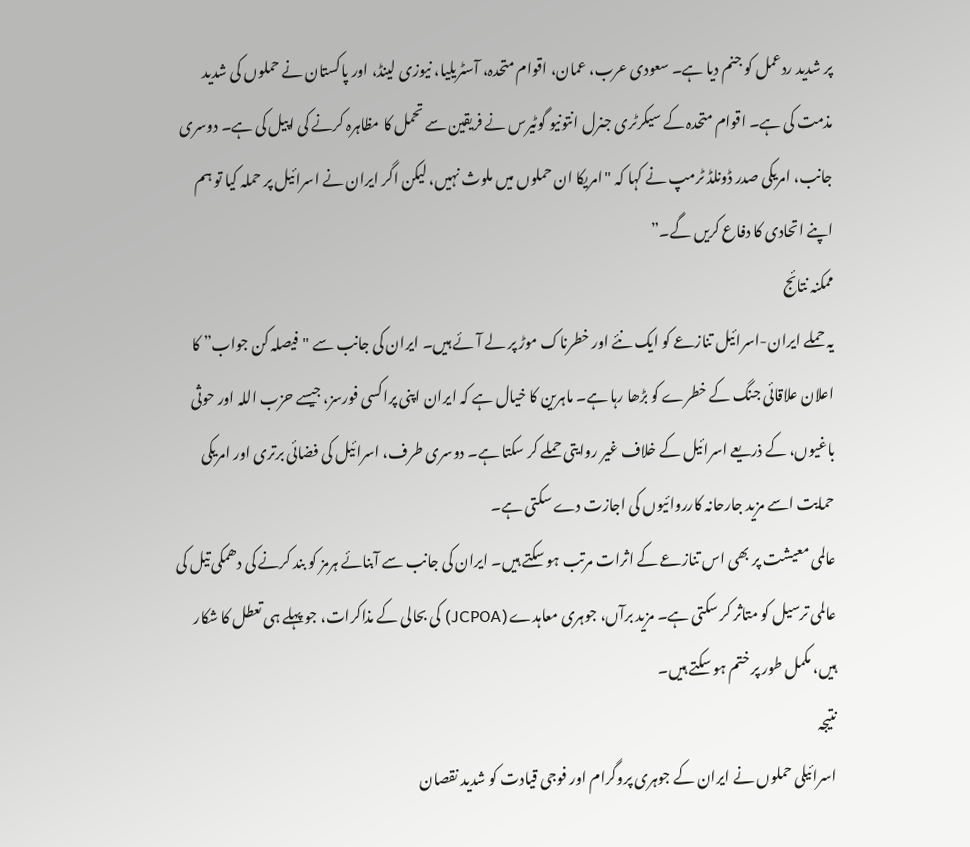پر شدید ردعمل کو جنم دیا ہے۔ سعودی عرب، عمان، اقوام متحدہ، آسٹریلیا، نیوزی لینڈ، اور پاکستان نے حملوں کی شدید مذمت کی ہے۔ اقوام متحدہ کے سیکرٹری جنرل انتونیو گوٹیرس نے فریقین سے تحمل کا مظاہرہ کرنے کی اپیل کی ہے۔ دوسری جانب، امریکی صدر ڈونلڈ ٹرمپ نے کہا کہ "امریکا ان حملوں میں ملوث نہیں، لیکن اگر ایران نے اسرائیل پر حملہ کیا تو ہم اپنے اتحادی کا دفاع کریں گے۔”
ممکنہ نتائج
یہ حملے ایران-اسرائیل تنازعے کو ایک نئے اور خطرناک موڑ پر لے آئے ہیں۔ ایران کی جانب سے "فیصلہ کن جواب” کا اعلان علاقائی جنگ کے خطرے کو بڑھا رہا ہے۔ ماہرین کا خیال ہے کہ ایران اپنی پراکسی فورسز، جیسے حزب اللہ اور حوثی باغیوں، کے ذریعے اسرائیل کے خلاف غیر روایتی حملے کر سکتا ہے۔ دوسری طرف، اسرائیل کی فضائی برتری اور امریکی حمایت اسے مزید جارحانہ کارروائیوں کی اجازت دے سکتی ہے۔
عالمی معیشت پر بھی اس تنازعے کے اثرات مرتب ہو سکتے ہیں۔ ایران کی جانب سے آبنائے ہرمز کو بند کرنے کی دھمکی تیل کی عالمی ترسیل کو متاثر کر سکتی ہے۔ مزید برآں، جوہری معاہدے (JCPOA) کی بحالی کے مذاکرات، جو پہلے ہی تعطل کا شکار ہیں، مکمل طور پر ختم ہو سکتے ہیں۔
نتیجہ
اسرائیلی حملوں نے ایران کے جوہری پروگرام اور فوجی قیادت کو شدید نقصان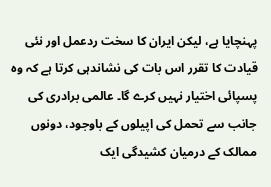پہنچایا ہے، لیکن ایران کا سخت ردعمل اور نئی قیادت کا تقرر اس بات کی نشاندہی کرتا ہے کہ وہ پسپائی اختیار نہیں کرے گا۔ عالمی برادری کی جانب سے تحمل کی اپیلوں کے باوجود، دونوں ممالک کے درمیان کشیدگی ایک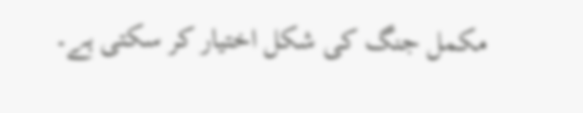مکمل جنگ کی شکل اختیار کر سکتی ہے۔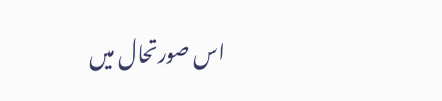اس صورتحال میں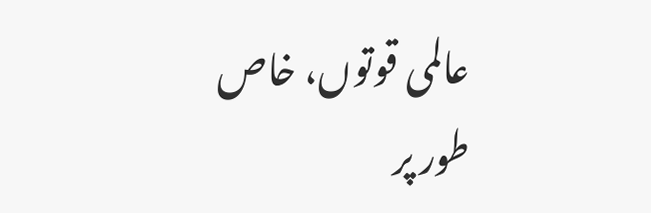عالمی قوتوں، خاص طور پر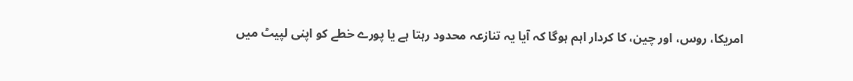امریکا، روس، اور چین، کا کردار اہم ہوگا کہ آیا یہ تنازعہ محدود رہتا ہے یا پورے خطے کو اپنی لپیٹ میں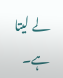لے لیتا ہے۔